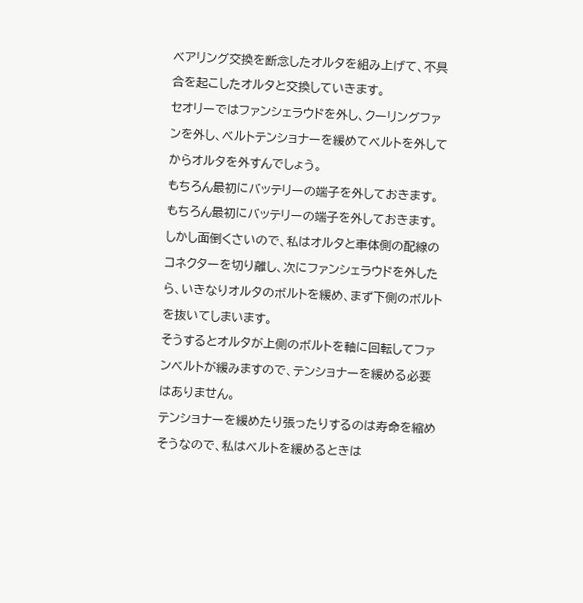ベアリング交換を断念したオルタを組み上げて、不具合を起こしたオルタと交換していきます。
セオリーではファンシェラウドを外し、クーリングファンを外し、ベルトテンショナーを緩めてベルトを外してからオルタを外すんでしょう。
もちろん最初にバッテリーの端子を外しておきます。
もちろん最初にバッテリーの端子を外しておきます。
しかし面倒くさいので、私はオルタと車体側の配線のコネクターを切り離し、次にファンシェラウドを外したら、いきなりオルタのボルトを緩め、まず下側のボルトを抜いてしまいます。
そうするとオルタが上側のボルトを軸に回転してファンベルトが緩みますので、テンショナーを緩める必要はありません。
テンショナーを緩めたり張ったりするのは寿命を縮めそうなので、私はベルトを緩めるときは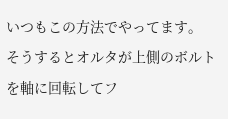いつもこの方法でやってます。
そうするとオルタが上側のボルトを軸に回転してフ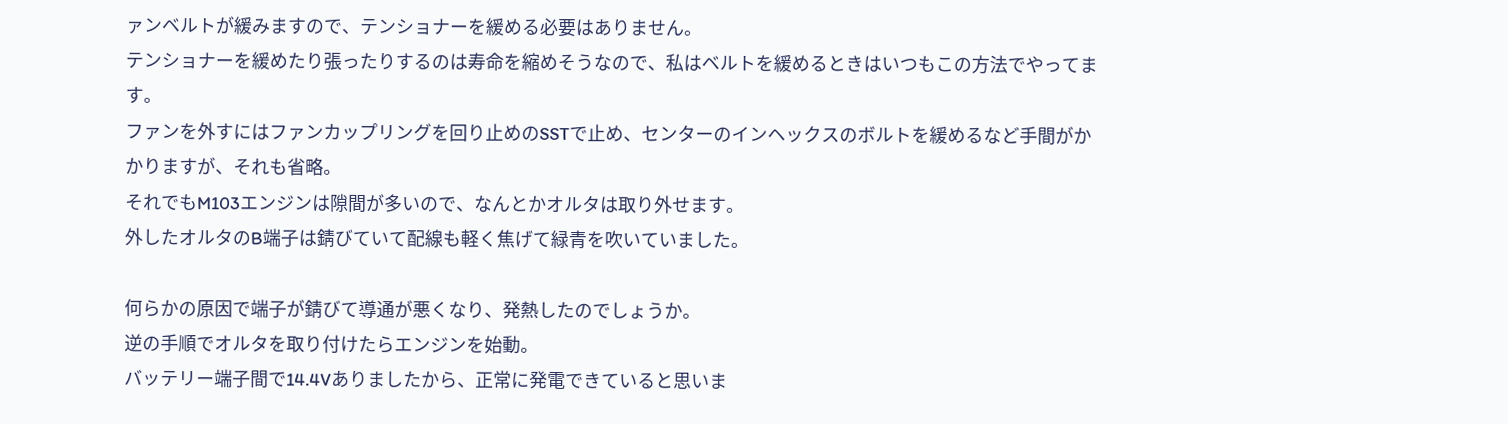ァンベルトが緩みますので、テンショナーを緩める必要はありません。
テンショナーを緩めたり張ったりするのは寿命を縮めそうなので、私はベルトを緩めるときはいつもこの方法でやってます。
ファンを外すにはファンカップリングを回り止めのSSTで止め、センターのインヘックスのボルトを緩めるなど手間がかかりますが、それも省略。
それでもM103エンジンは隙間が多いので、なんとかオルタは取り外せます。
外したオルタのB端子は錆びていて配線も軽く焦げて緑青を吹いていました。

何らかの原因で端子が錆びて導通が悪くなり、発熱したのでしょうか。
逆の手順でオルタを取り付けたらエンジンを始動。
バッテリー端子間で14.4Vありましたから、正常に発電できていると思いま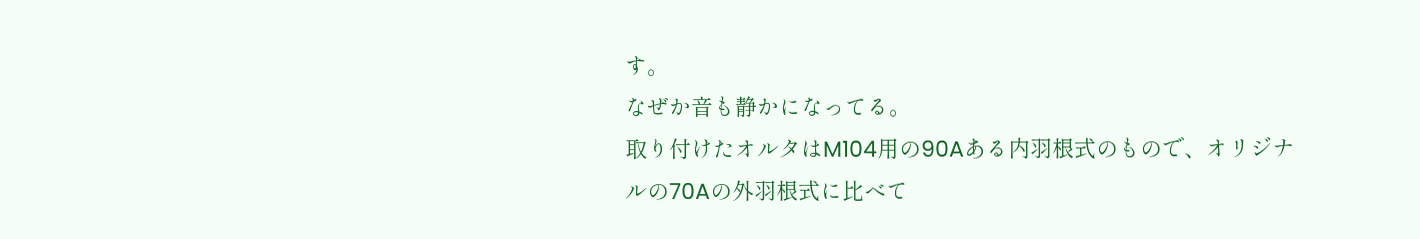す。
なぜか音も静かになってる。
取り付けたオルタはM104用の90Aある内羽根式のもので、オリジナルの70Aの外羽根式に比べて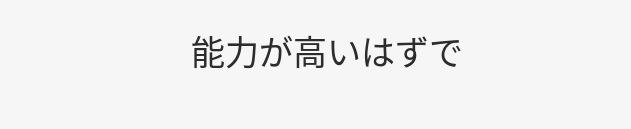能力が高いはずで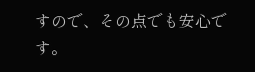すので、その点でも安心です。